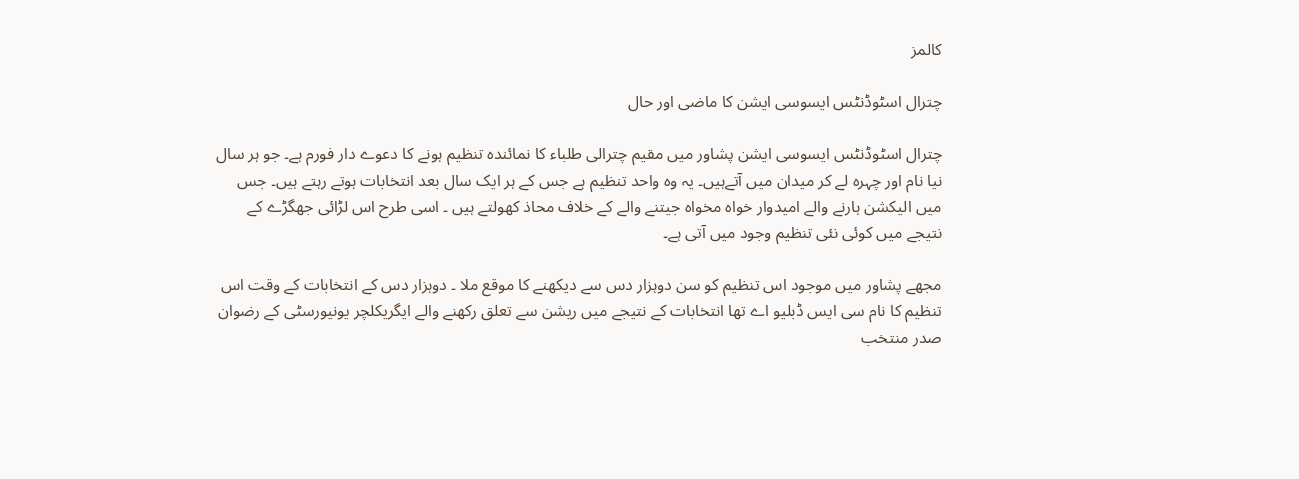کالمز

چترال اسٹوڈنٹس ایسوسی ایشن کا ماضی اور حال

چترال اسٹوڈنٹس ایسوسی ایشن پشاور میں مقیم چترالی طلباء کا نمائندہ تنظیم ہونے کا دعوے دار فورم ہے۔ جو ہر سال نیا نام اور چہرہ لے کر میدان میں آتےہیں۔ یہ وہ واحد تنظیم ہے جس کے ہر ایک سال بعد انتخابات ہوتے رہتے ہیں۔ جس میں الیکشن ہارنے والے امیدوار خواہ مخواہ جیتنے والے کے خلاف محاذ کھولتے ہیں ۔ اسی طرح اس لڑائی جھگڑے کے نتیجے میں کوئی نئی تنظیم وجود میں آتی ہے۔

مجھے پشاور میں موجود اس تنظیم کو سن دوہزار دس سے دیکھنے کا موقع ملا ۔ دوہزار دس کے انتخابات کے وقت اس تنظیم کا نام سی ایس ڈبلیو اے تھا انتخابات کے نتیجے میں ریشن سے تعلق رکھنے والے ایگریکلچر یونیورسٹی کے رضوان صدر منتخب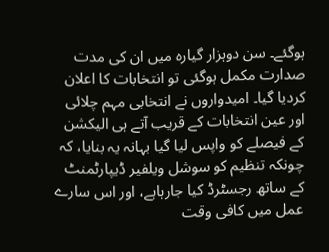ہوگئے۔ سن دوہزار گیارہ میں ان کی مدت صدارت مکمل ہوگئی تو انتخابات کا اعلان کردیا گیا۔ امیدواروں نے انتخابی مہم چلائی اور عین انتخابات کے قریب آتے ہی الیکشن کے فیصلے کو واپس لیا گیا بہانہ یہ بنایا، کہ چونکہ تنظیم کو سوشل ویلفیر ڈیپارٹمنٹ کے ساتھ رجسٹرڈ کیا جارہاہے، اور اس سارے عمل میں کافی وقت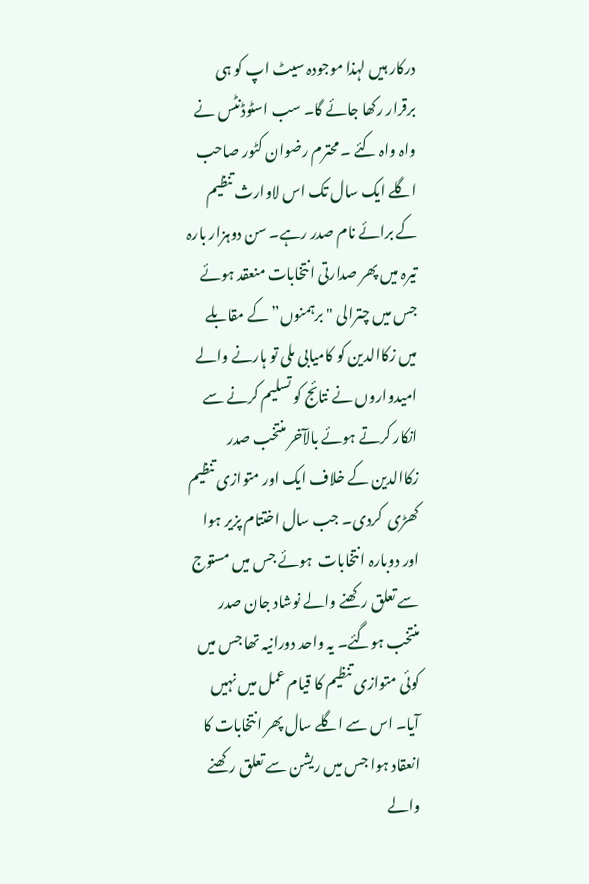درکار ہیں لہذا موجودہ سیٹ اپ کو ہی برقرار رکھا جائے گا۔ سب اسٹوڈنٹس نے واہ واہ کئے ۔ محترم رضوان کٹور صاحب اگلے ایک سال تک اس لاوارث تنظیم کے برائے نام صدر رہے۔ سن دوہزار بارہ تیرہ میں پھر صدارتی انتخابات منعقد ہوئے جس میں چترالی "برہمنوں” کے مقابلے میں زکاالدین کو کامیابی ملی تو ہارنے والے امیدواروں نے نتائج کو تسلیم کرنے سے انکار کرتے ہوئے بالآخر منتخب صدر زکاالدین کے خلاف ایک اور متوازی تنظیم کھڑی  کردی۔ جب سال اختتام پزیر ہوا اور دوبارہ انتخابات  ہوئے جس میں مستوج سے تعلق رکھنے والے نوشاد جان صدر منتخب ہوگئے۔ یہ واحد دورانیہ تھا جس میں کوئی متوازی تنظیم کا قیام عمل میں نہیں آیا۔ اس سے اگلے سال پھر انتخابات کا انعقاد ہوا جس میں ریشن سے تعلق رکھنے والے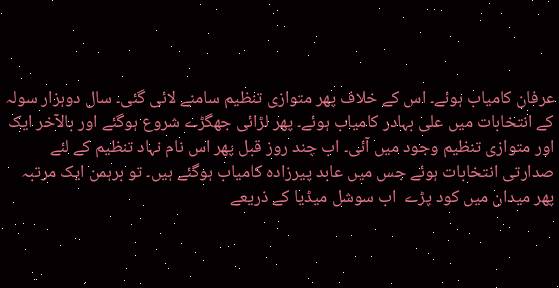عرفان کامیاب ہوئے۔ اس کے خلاف پھر متوازی تنظیم سامنے لائی گئی۔ سال دوہزار سولہ کے انتخابات میں علی بہادر کامیاب ہوئے۔ پھر لڑائی جھگڑے شروع ہوگئے اور بالآخر ایک اور متوازی تنظیم وجود میں آئی۔ اب چند روز قبل پھر اس نام نہاد تنظیم کے لئے صدارتی انتخابات ہوئے جس میں عابد پیرزادہ کامیاب ہوگئے ہیں۔ تو برہمن ایک مرتبہ پھر میدان میں کود پڑے  اب سوشل میڈیا کے ذریعے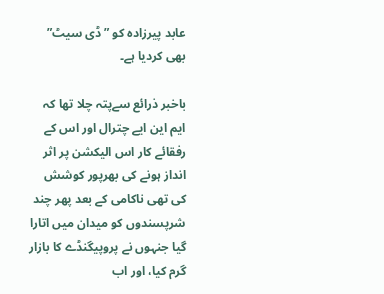عابد پیرزادہ کو ”ڈی سیٹ” بھی کردیا ہے۔

باخبر ذرائع سےپتہ چلا تھا کہ ایم این ایے چترال اور اس کے رفقائے کار اس الیکشن پر اثر انداز ہونے کی بھرپور کوشش کی تھی ناکامی کے بعد پھر چند شرپسندوں کو میدان میں اتارا گیا جنہوں نے پروپیگنڈے کا بازار گرم کیا، اور اب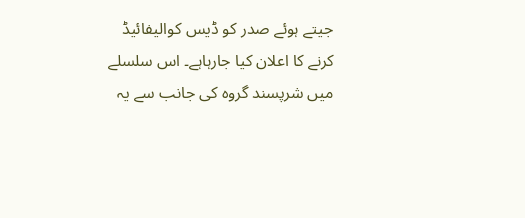جیتے ہوئے صدر کو ڈیس کوالیفائیڈ کرنے کا اعلان کیا جارہاہے۔ اس سلسلے میں شرپسند گروہ کی جانب سے یہ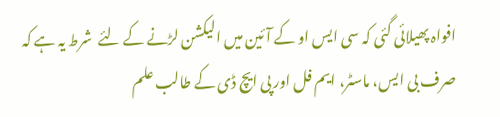افواہ پھیلائی گئی کہ سی ایس او کے آئین میں الیکشن لڑنے کے لئے  شرط یہ ہے کہ صرف بی ایس، ماسٹر، ایم فل اور پی ایچ ڈی کے طالب علم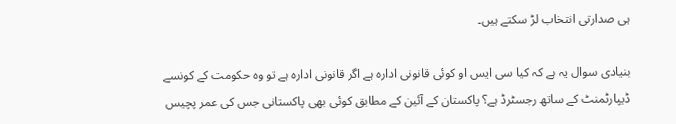ہی صدارتی انتخاب لڑ سکتے ہیں۔

بنیادی سوال یہ ہے کہ کیا سی ایس او کوئی قانونی ادارہ ہے اگر قانونی ادارہ ہے تو وہ حکومت کے کونسے ڈیپارٹمنٹ کے ساتھ رجسٹرڈ ہے؟ پاکستان کے آئین کے مطابق کوئی بھی پاکستانی جس کی عمر پچیس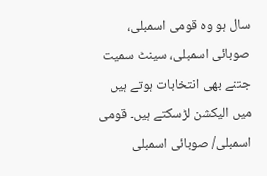سال ہو وہ قومی اسمبلی، صوبائی اسمبلی، سینٹ سمیت جتنے بھی انتخابات ہوتے ہیں میں الیکشن لڑسکتے ہیں۔ قومی اسمبلی/ صوبائی اسمبلی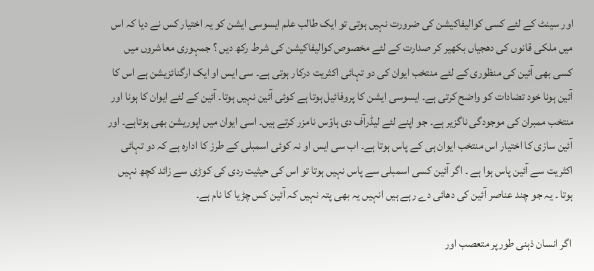اور سینٹ کے لئے کسی کوالیفاکیشن کی ضرورت نہیں ہوتی تو ایک طالب علم ایسوسی ایشن کو یہ اختیار کس نے دیا کہ اس میں ملکی قانوں کی دھجیاں بکھیر کر صدارت کے لئے مخصوص کوالیفاکیشن کی شرط رکھ دیں ؟ جمہوری معاشروں میں کسی بھی آئین کی منظوری کے لئے منتخب ایوان کی دو تہائی اکثریت درکار ہوتی ہے۔ سی ایس او ایک ارگنائزیشن ہے اس کا آئین ہونا خود تضادات کو واضح کرتی ہے۔ ایسوسی ایشن کا پروفائیل ہوتا ہے کوئی آئین نہیں ہوتا۔ آئین کے لئے ایوان کا ہونا اور منتخب ممبران کی موجودگی ناگزیر ہے۔ جو اپنے لئے لیڈرآف دی ہاوّس نامزر کرتے ہیں۔ اسی ایوان میں اپوریشن بھی ہوتاہے۔ اور آئین سازی کا اختیار اس منتخب ایوان ہی کے پاس ہوتا ہے۔ اب سی ایس او نہ کوئی اسمبلی کے طرز کا ادارہ ہے کہ دو تہائی اکثریت سے آئین پاس ہوا ہے ۔ اگر آئین کسی اسمبلی سے پاس نہیں ہوتا تو اس کی حیثیت ردی کی کوڑی سے زائد کچھ نہیں ہوتا ۔ یہ جو چند عناصر آئین کی دھائی دے رہے ہیں انہیں یہ بھی پتہ نہیں کہ آئین کس چڑیا کا نام ہے۔

 اگر انسان ذہنی طورپر متعصب اور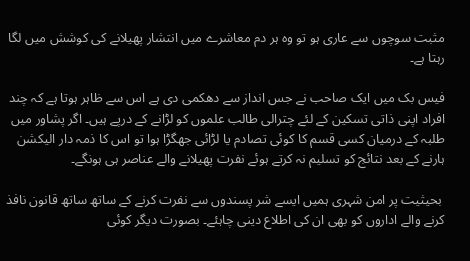مثبت سوچوں سے عاری ہو تو وہ ہر دم معاشرے میں انتشار پھیلانے کی کوشش میں لگا رہتا ہے۔

فیس بک میں ایک صاحب نے جس انداز سے دھکمی دی ہے اس سے ظاہر ہوتا ہے کہ چند افراد اپنی ذاتی تسکین کے لئے چترالی طالب علموں کو لڑانے کے درپے ہیں۔ اگر پشاور میں طلبہ کے درمیان کسی قسم کا کوئی تصادم یا لڑائی جھگڑا ہوا تو اس کا ذمہ دار الیکشن ہارنے کے بعد نتائج کو تسلیم نہ کرتے ہوئے نفرت پھیلانے والے عناصر ہی ہونگے۔

 بحیثیت پر امن شہری ہمیں ایسے شر پسندوں سے نفرت کرنے کے ساتھ ساتھ قانون نافذ کرنے والے اداروں کو بھی ان کی اطلاع دینی چاہئے۔ بصورت دیگر کوئی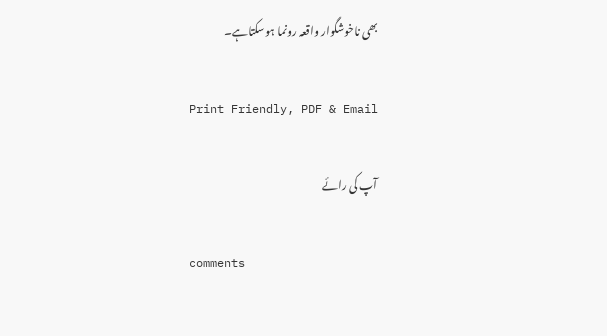بھی ناخوشگوار واقعہ رونما ہوسکتاہے۔

Print Friendly, PDF & Email

آپ کی رائے

comments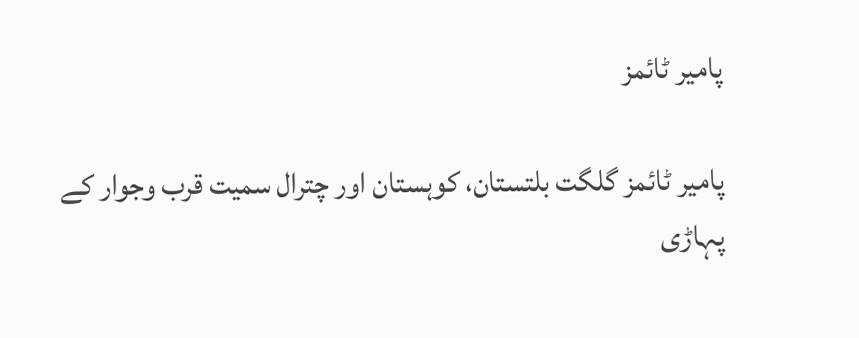پامیر ٹائمز

پامیر ٹائمز گلگت بلتستان، کوہستان اور چترال سمیت قرب وجوار کے پہاڑی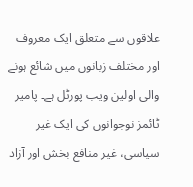علاقوں سے متعلق ایک معروف اور مختلف زبانوں میں شائع ہونے والی اولین ویب پورٹل ہے۔ پامیر ٹائمز نوجوانوں کی ایک غیر سیاسی، غیر منافع بخش اور آزاد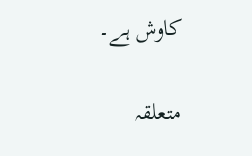کاوش ہے۔

متعلقہ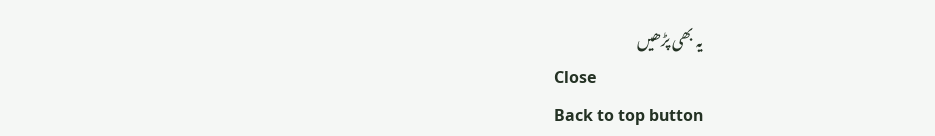یہ بھی پڑھیں
Close
Back to top button